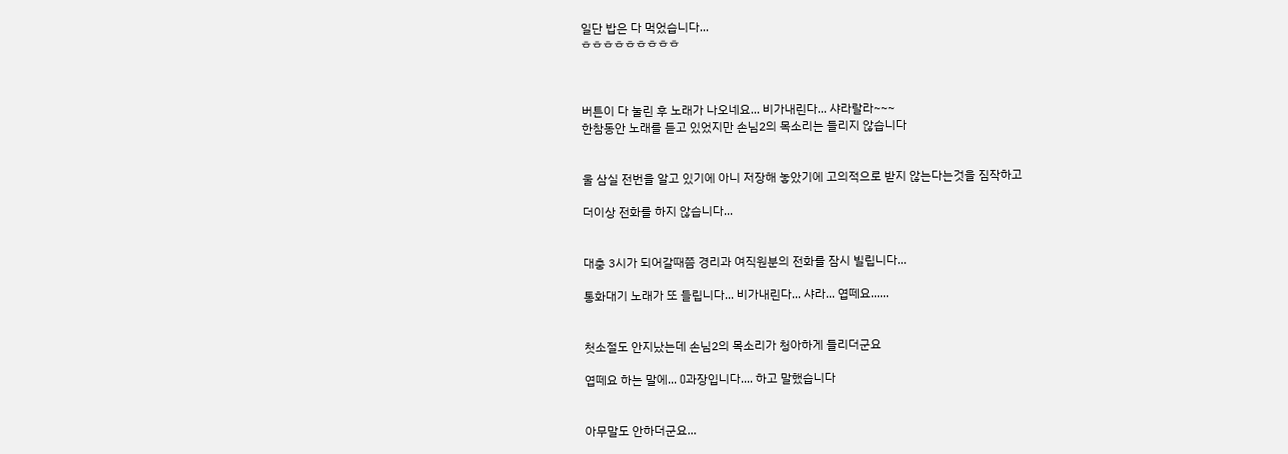일단 밥은 다 먹었습니다...
ㅎㅎㅎㅎㅎㅎㅎㅎㅎ



버튼이 다 눌린 후 노래가 나오네요... 비가내린다... 샤라랄라~~~
한참동안 노래를 듣고 있었지만 손님2의 목소리는 들리지 않습니다


울 삼실 전번을 알고 있기에 아니 저장해 놓았기에 고의적으로 받지 않는다는것을 짐작하고

더이상 전화를 하지 않습니다...


대충 3시가 되어갈때쯤 경리과 여직원분의 전화를 잠시 빌립니다...

통화대기 노래가 또 들립니다... 비가내린다... 샤라... 엽떼요......


첫소절도 안지났는데 손님2의 목소리가 청아하게 들리더군요

엽떼요 하는 말에... O과장입니다.... 하고 말했습니다


아무말도 안하더군요...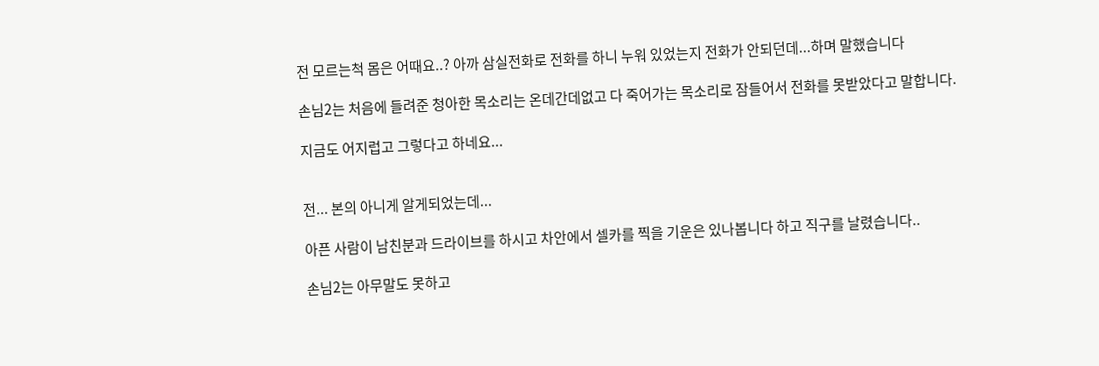전 모르는척 몸은 어때요..? 아까 삼실전화로 전화를 하니 누워 있었는지 전화가 안되던데...하며 말했습니다

손님2는 처음에 들려준 청아한 목소리는 온데간데없고 다 죽어가는 목소리로 잠들어서 전화를 못받았다고 말합니다.

지금도 어지럽고 그렇다고 하네요...


전... 본의 아니게 알게되었는데...

아픈 사람이 남친분과 드라이브를 하시고 차안에서 셀카를 찍을 기운은 있나봅니다 하고 직구를 날렸습니다..

손님2는 아무말도 못하고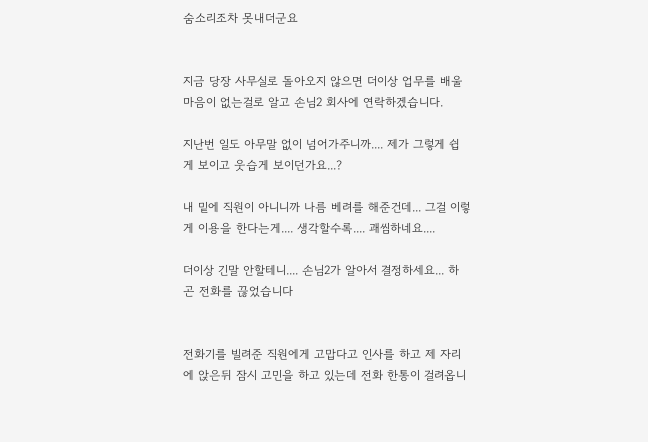숨소리조차 못내더군요


지금 당장 사무실로 돌아오지 않으면 더이상 업무를 배울 마음이 없는걸로 알고 손님2 회사에 연락하겠습니다.

지난번 일도 아무말 없이 넘어가주니까.... 제가 그렇게 쉽게 보이고 웃습게 보이던가요...?

내 밑에 직원이 아니니까 나름 베려를 해준건데... 그걸 이렇게 이용을 한다는게.... 생각할수록.... 괘씸하네요....

더이상 긴말 안할테니.... 손님2가 알아서 결정하세요... 하곤 전화를 끊었습니다


전화기를 빌려준 직원에게 고맙다고 인사를 하고 제 자리에 앉은뒤 잠시 고민을 하고 있는데 전화 한통이 걸려옵니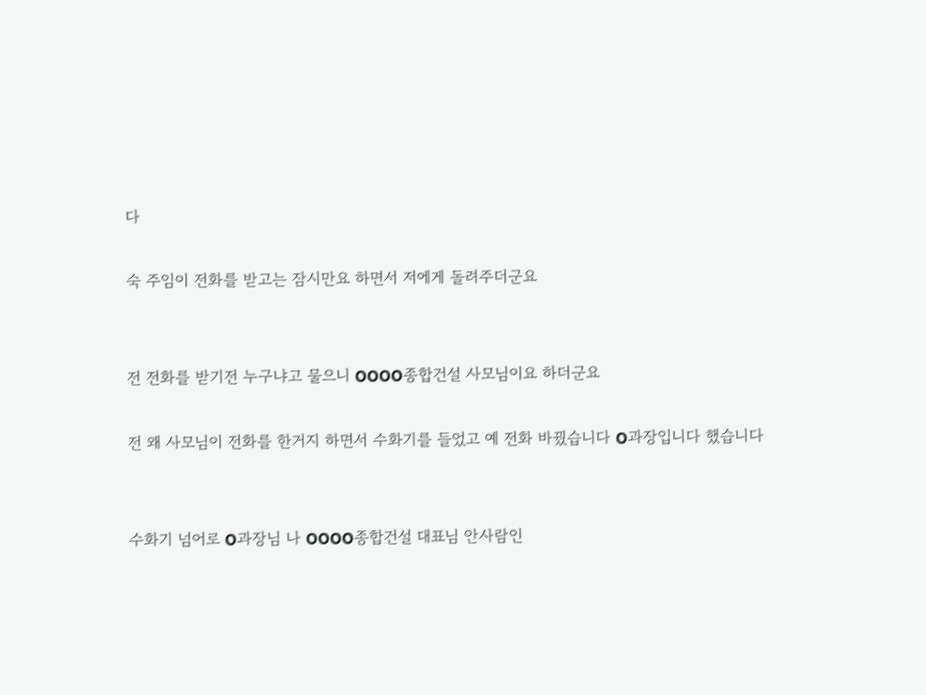다

숙 주임이 전화를 받고는 잠시만요 하면서 저에게 돌려주더군요


전 전화를 받기전 누구냐고 물으니 OOOO종합건설 사모님이요 하더군요

전 왜 사모님이 전화를 한거지 하면서 수화기를 들었고 예 전화 바꿨습니다 O과장입니다 했습니다


수화기 넘어로 O과장님 나 OOOO종합건설 대표님 안사람인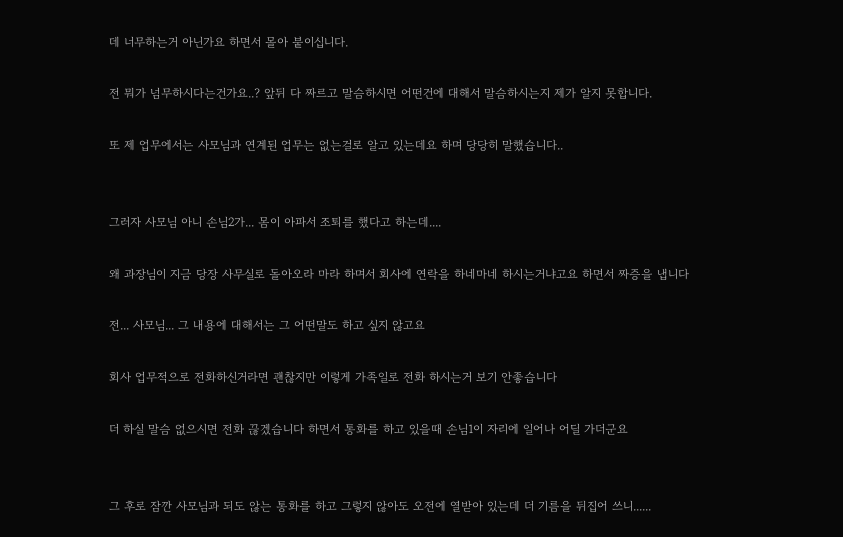데 너무하는거 아닌가요 하면서 몰아 붙이십니다.

전 뭐가 넘무하시다는건가요..? 앞뒤 다 짜르고 말슴하시면 어떤건에 대해서 말슴하시는지 제가 알지 못합니다.

또 제 업무에서는 사모님과 연계된 업무는 없는걸로 알고 있는데요 하며 당당히 말했습니다..


그러자 사모님 아니 손님2가... 몸이 아파서 조퇴를 했다고 하는데....

왜 과장님이 지금 당장 사무실로 돌아오라 마라 하며서 회사에 연락을 하네마네 하시는거냐고요 하면서 짜증을 냅니다

전... 사모님... 그 내용에 대해서는 그 어떤말도 하고 싶지 않고요

회사 업무적으로 전화하신거라면 괜찮지만 이렇게 가족일로 전화 하시는거 보기 안좋습니다

더 하실 말슴 없으시면 전화 끊겠습니다 하면서 통화를 하고 있을때 손님1이 자리에 일어나 어딜 가더군요


그 후로 잠깐 사모님과 되도 않는 통화를 하고 그렇지 않아도 오전에 열받아 있는데 더 기름을 뒤집어 쓰니......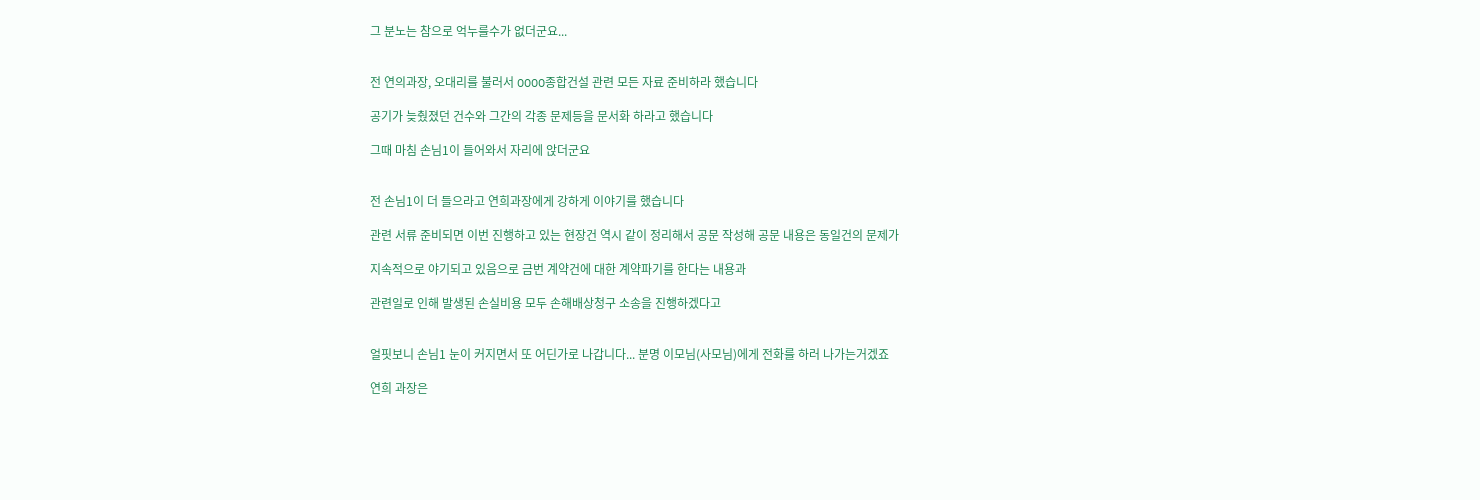그 분노는 참으로 억누를수가 없더군요...


전 연의과장, 오대리를 불러서 OOOO종합건설 관련 모든 자료 준비하라 했습니다

공기가 늦췄졌던 건수와 그간의 각종 문제등을 문서화 하라고 했습니다

그때 마침 손님1이 들어와서 자리에 앉더군요


전 손님1이 더 들으라고 연희과장에게 강하게 이야기를 했습니다

관련 서류 준비되면 이번 진행하고 있는 현장건 역시 같이 정리해서 공문 작성해 공문 내용은 동일건의 문제가

지속적으로 야기되고 있음으로 금번 계약건에 대한 계약파기를 한다는 내용과

관련일로 인해 발생된 손실비용 모두 손해배상청구 소송을 진행하겠다고


얼핏보니 손님1 눈이 커지면서 또 어딘가로 나갑니다... 분명 이모님(사모님)에게 전화를 하러 나가는거겠죠

연희 과장은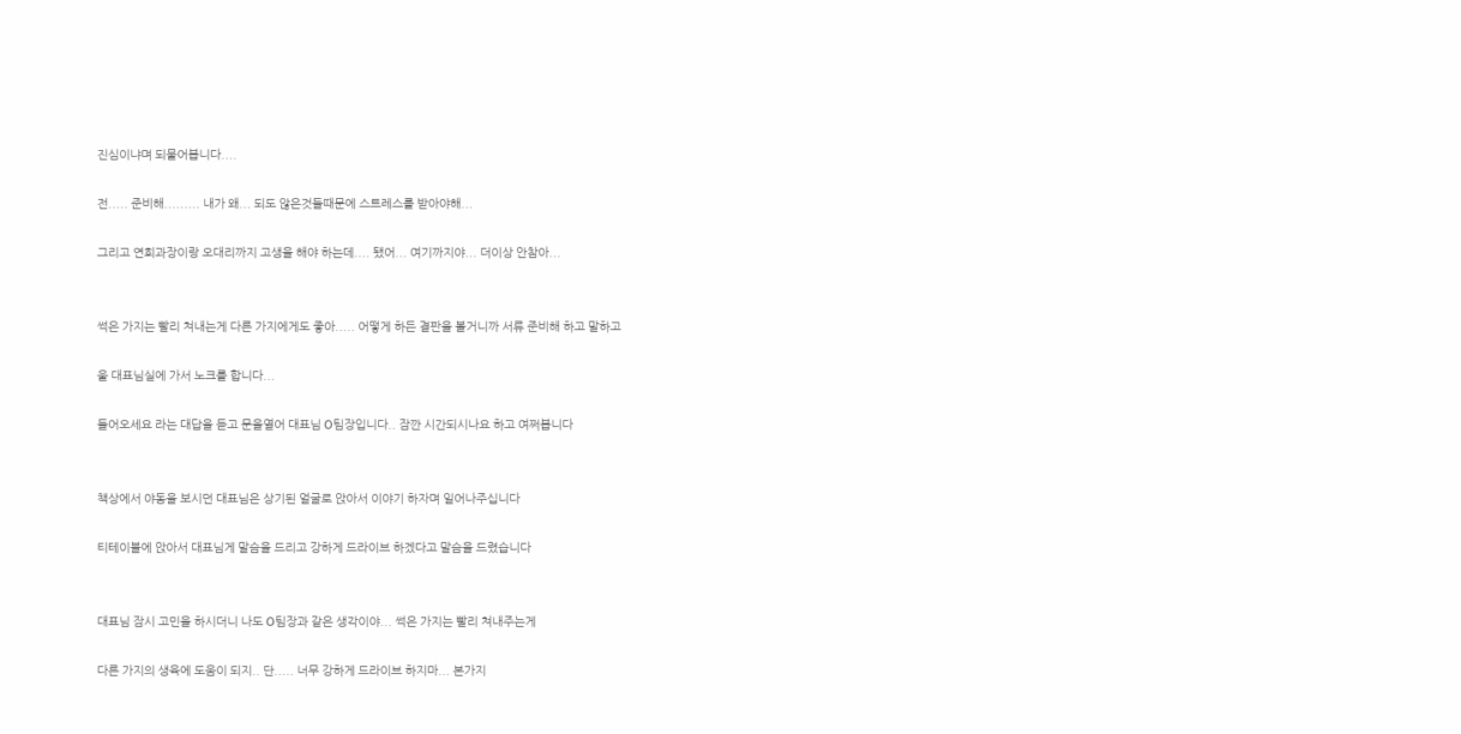진심이냐며 되물어봅니다....

전..... 준비해......... 내가 왜... 되도 않은것들때문에 스트레스를 받아야해...

그리고 연희과장이랑 오대리까지 고생을 해야 하는데.... 됐어... 여기까지야... 더이상 안참아...


썩은 가지는 빨리 쳐내는게 다른 가지에게도 좋아..... 어떻게 하든 결판을 볼거니까 서류 준비해 하고 말하고

울 대표님실에 가서 노크를 합니다...

들어오세요 라는 대답을 듣고 문을열어 대표님 O팀장입니다.. 잠깐 시간되시나요 하고 여쩌봅니다


책상에서 야동을 보시던 대표님은 상기된 얼굴로 앉아서 이야기 하자며 일어나주십니다

티테이블에 앉아서 대표님게 말슴을 드리고 강하게 드라이브 하겠다고 말슴을 드렸습니다


대표님 잠시 고민을 하시더니 나도 O팀장과 같은 생각이야... 썩은 가지는 빨리 쳐내주는게

다른 가지의 생육에 도움이 되지.. 단..... 너무 강하게 드라이브 하지마... 본가지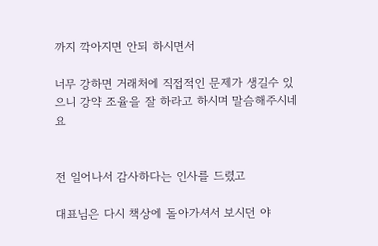까지 깍아지면 안되 하시면서

너무 강하면 거래처에 직접적인 문제가 생길수 있으니 강약 조율을 잘 하라고 하시며 말슴해주시네요


전 일어나서 감사하다는 인사를 드렸고

대표님은 다시 책상에 돌아가셔서 보시던 야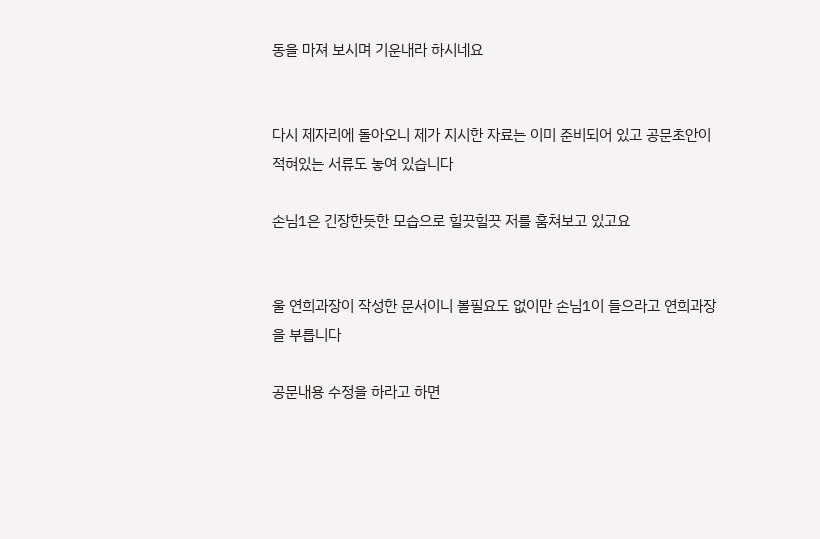동을 마져 보시며 기운내라 하시네요


다시 제자리에 돌아오니 제가 지시한 자료는 이미 준비되어 있고 공문초안이 적혀있는 서류도 놓여 있습니다

손님1은 긴장한듯한 모습으로 힐끗힐끗 저를 훔쳐보고 있고요


울 연희과장이 작성한 문서이니 볼필요도 없이만 손님1이 들으라고 연희과장을 부릅니다

공문내용 수정을 하라고 하면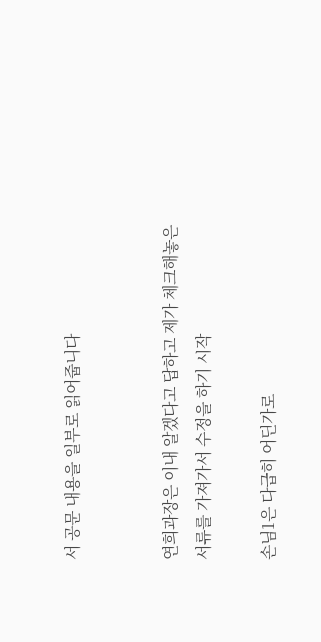서 공문 내용을 일부로 읽어줍니다


연희과장은 이내 알겠다고 답하고 제가 체크해놓은 서류를 가져가서 수정을 하기 시작

손님1은 다급히 어딘가로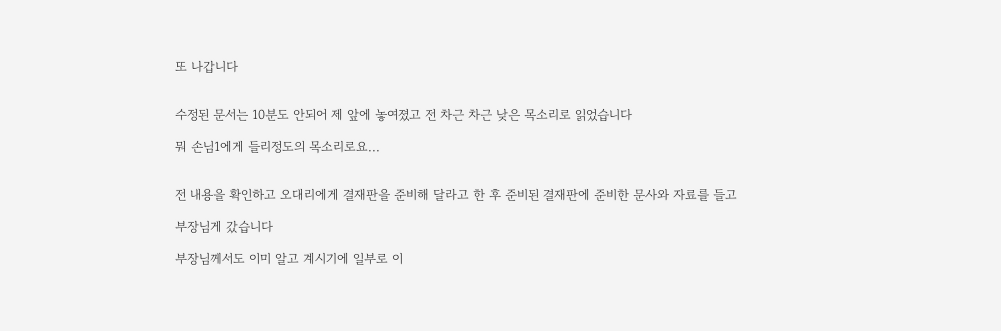또 나갑니다


수정된 문서는 10분도 안되어 제 앞에 놓여졌고 전 차근 차근 낮은 목소리로 읽었습니다

뭐 손님1에게 들리정도의 목소리로요...


전 내용을 확인하고 오대리에게 결재판을 준비해 달라고 한 후 준비된 결재판에 준비한 문사와 자료를 들고

부장님게 갔습니다

부장님께서도 이미 알고 계시기에 일부로 이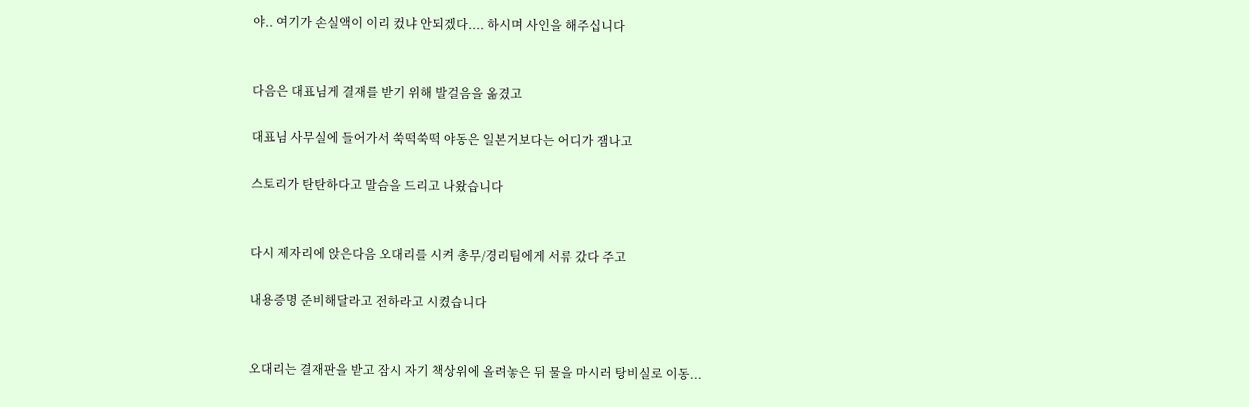야.. 여기가 손실액이 이리 컸냐 안되겠다.... 하시며 사인을 해주십니다


다음은 대표님게 결재를 받기 위해 발걸음을 옮겼고

대표님 사무실에 들어가서 쑥떡쑥떡 야동은 일본거보다는 어디가 잼나고

스토리가 탄탄하다고 말슴을 드리고 나왔습니다


다시 제자리에 앉은다음 오대리를 시켜 총무/경리팀에게 서류 갔다 주고

내용증명 준비해달라고 전하라고 시켰습니다


오대리는 결재판을 받고 잠시 자기 책상위에 올려놓은 뒤 물을 마시러 탕비실로 이동...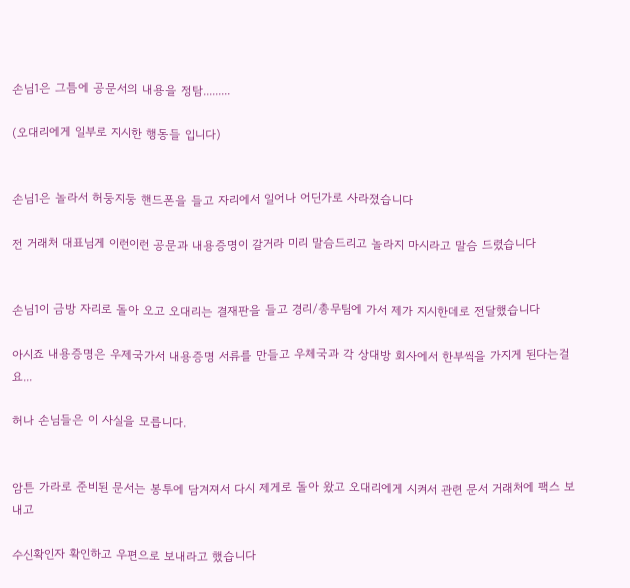손님1은 그틈에 공문서의 내용을 정탐.........

(오대리에게 일부로 지시한 행동들 입니다)


손님1은 놀라서 허둥지둥 핸드폰을 들고 자리에서 일어나 어딘가로 사라졌습니다

전 거래처 대표님게 이런이런 공문과 내용증명이 갈거라 미리 말슴드리고 놀라지 마시라고 말슴 드렸습니다


손님1이 금방 자리로 돌아 오고 오대리는 결재판을 들고 경리/총무팀에 가서 제가 지시한데로 전달했습니다

아시죠 내용증명은 우제국가서 내용증명 서류를 만들고 우체국과 각 상대방 회사에서 한부씩을 가지게 된다는걸요...

허나 손님들은 이 사실을 모릅니다.


암튼 가라로 준비된 문서는 봉투에 담겨져서 다시 제게로 돌아 왔고 오대리에게 시켜서 관련 문서 거래처에 팩스 보내고

수신확인자 확인하고 우편으로 보내라고 했습니다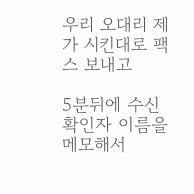우리 오대리 제가 시킨대로 팩스 보내고

5분뒤에 수신확인자 이름을 메모해서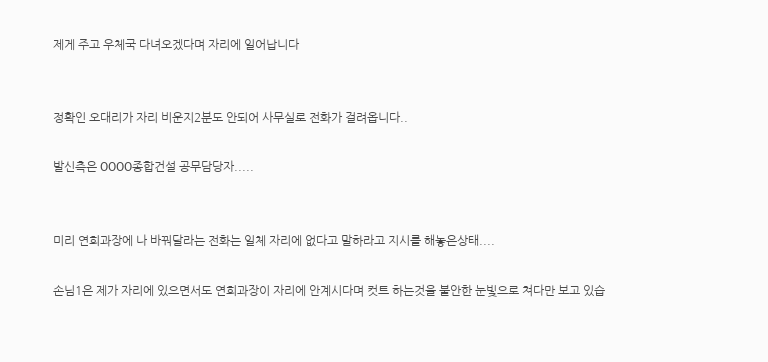제게 주고 우체국 다녀오겠다며 자리에 일어납니다


정확인 오대리가 자리 비운지2분도 안되어 사무실로 전화가 걸려옵니다..

발신측은 OOOO종합건설 공무담당자.....


미리 연희과장에 나 바꿔달라는 전화는 일체 자리에 없다고 말하라고 지시를 해놓은상태....

손님1은 제가 자리에 있으면서도 연희과장이 자리에 안계시다며 컷트 하는것을 불안한 눈빛으로 쳐다만 보고 있습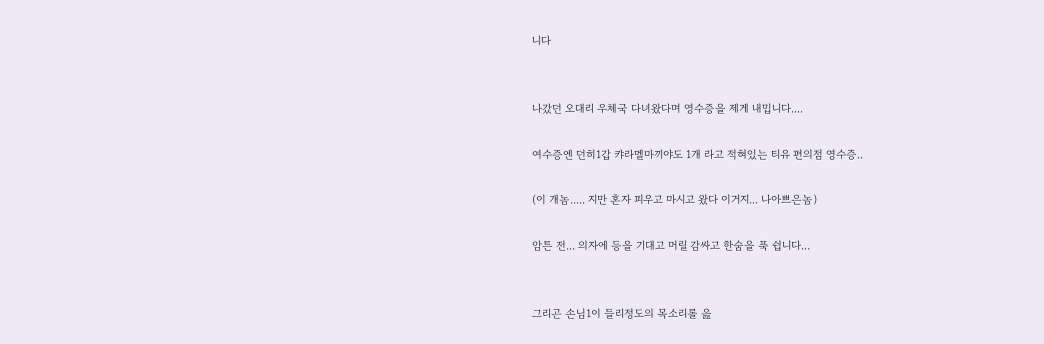니다


나갔던 오대리 우체국 다녀왔다며 영수증을 제게 내밉니다....

여수증엔 던히1갑 캬라멜마끼야도 1개 라고 적혀있는 티유 편의점 영수증..

(이 개놈..... 지만 혼자 피우고 마시고 왔다 이거지... 나아쁘은놈)

암튼 전... 의자에 등을 기대고 머릴 감싸고 한숨을 푹 쉽니다...


그리곤 손님1이 들리정도의 목소리롤 읊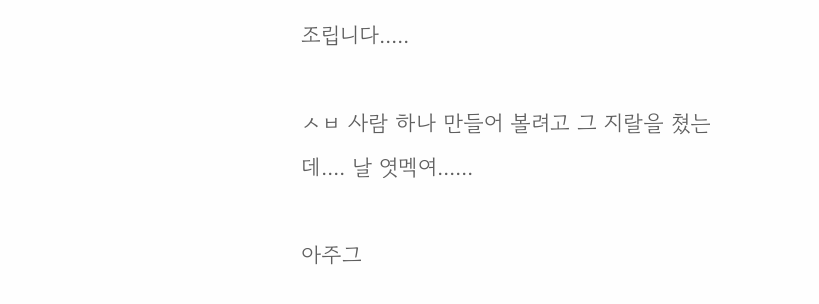조립니다.....

ㅅㅂ 사람 하나 만들어 볼려고 그 지랄을 쳤는데.... 날 엿멕여......

아주그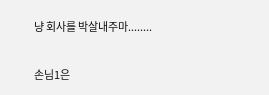냥 회사를 박살내주마........


손님1은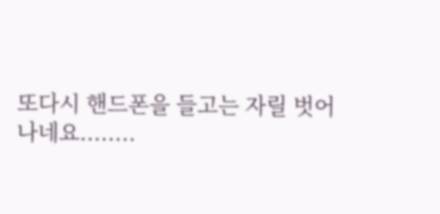또다시 핸드폰을 들고는 자릴 벗어나네요........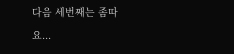다음 세번째는 좀따요...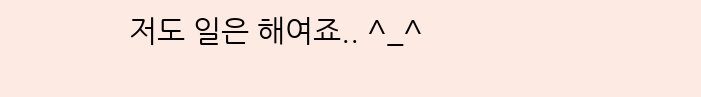저도 일은 해여죠.. ^_^